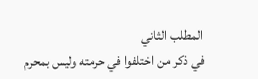المطلب الثاني
في ذكر من اختلفوا في حرمته وليس بمحرم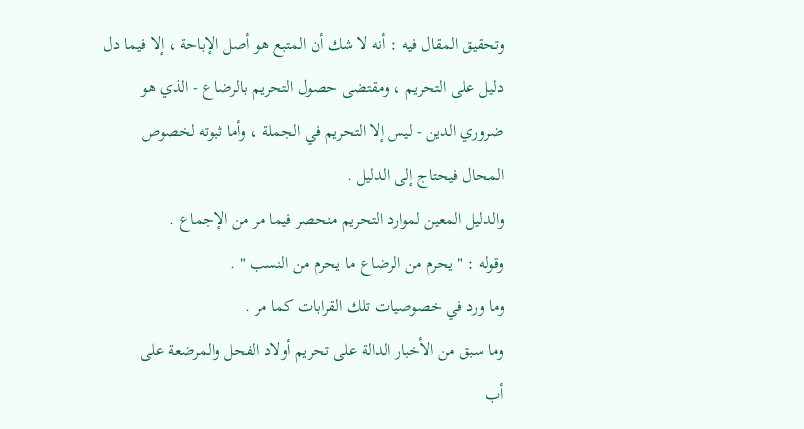وتحقيق المقال فيه : أنه لا شك أن المتبع هو أصل الإباحة ، إلا فيما دل
دليل على التحريم ، ومقتضى حصول التحريم بالرضاع - الذي هو
ضروري الدين - ليس إلا التحريم في الجملة ، وأما ثبوته لخصوص
المحال فيحتاج إلى الدليل .
والدليل المعين لموارد التحريم منحصر فيما مر من الإجماع .
وقوله : " يحرم من الرضاع ما يحرم من النسب " .
وما ورد في خصوصيات تلك القرابات كما مر .
وما سبق من الأخبار الدالة على تحريم أولاد الفحل والمرضعة على
أب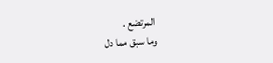المرتضع .
وما سبق مما دل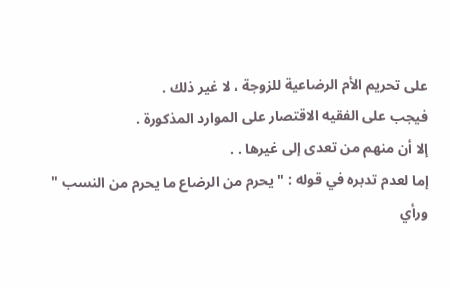على تحريم الأم الرضاعية للزوجة ، لا غير ذلك .
فيجب على الفقيه الاقتصار على الموارد المذكورة .
إلا أن منهم من تعدى إلى غيرها . .
إما لعدم تدبره في قوله : " يحرم من الرضاع ما يحرم من النسب "
ورأي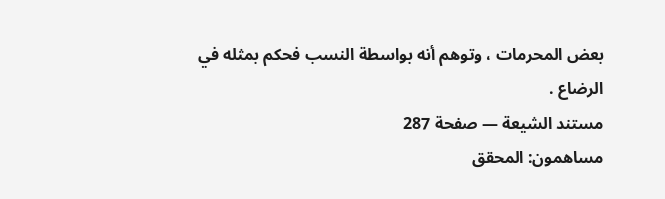بعض المحرمات ، وتوهم أنه بواسطة النسب فحكم بمثله في
الرضاع .
مستند الشيعة — صفحة 287
مساهمون: المحقق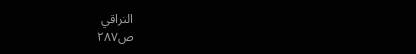النراقي
ص٢٨٧